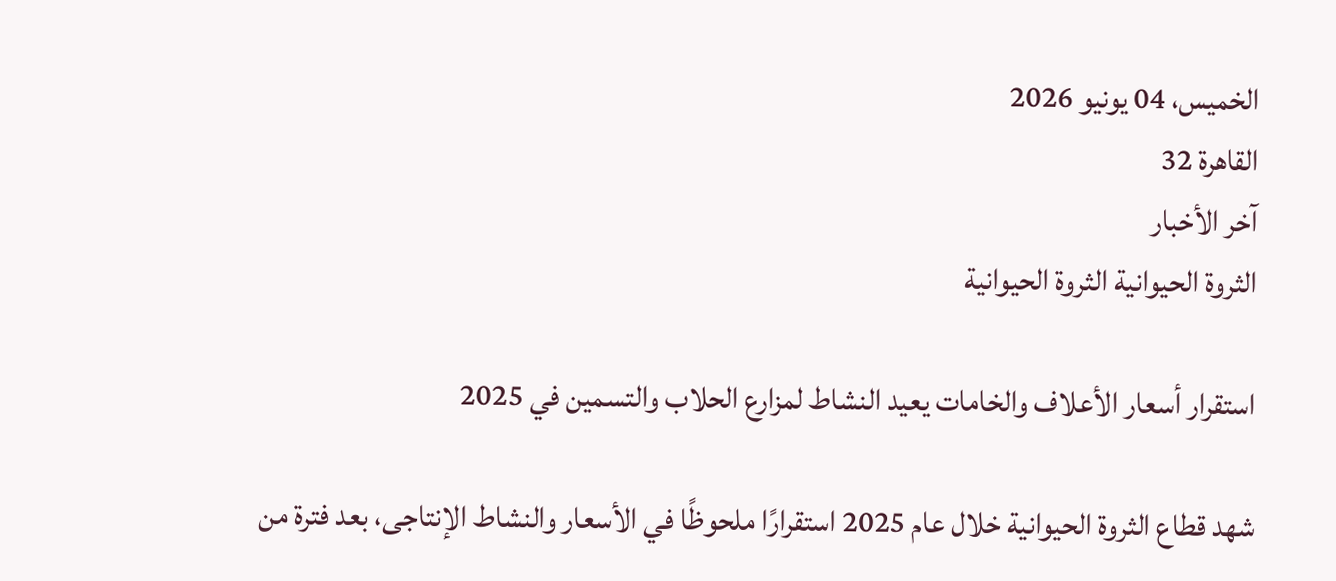الخميس، 04 يونيو 2026
القاهرة 32
آخر الأخبار
الثروة الحيوانية الثروة الحيوانية

استقرار أسعار الأعلاف والخامات يعيد النشاط لمزارع الحلاب والتسمين في 2025

شهد قطاع الثروة الحيوانية خلال عام 2025 استقرارًا ملحوظًا في الأسعار والنشاط الإنتاجى، بعد فترة من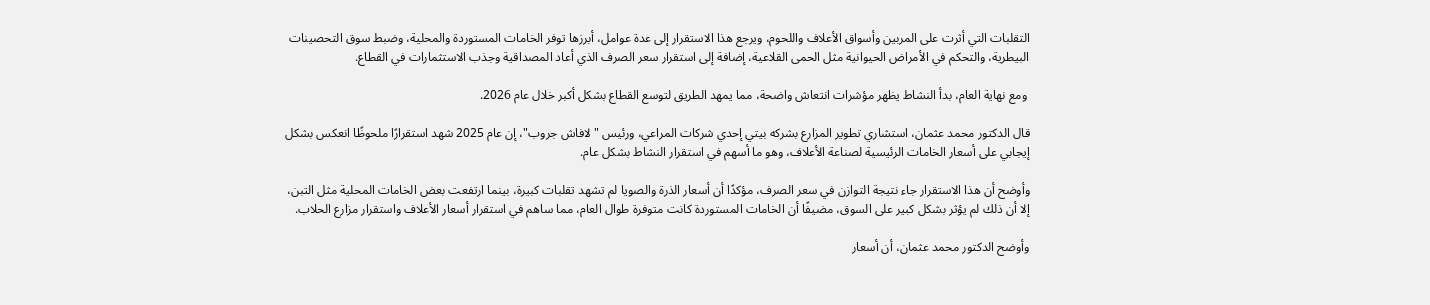التقلبات التي أثرت على المربين وأسواق الأعلاف واللحوم، ويرجع هذا الاستقرار إلى عدة عوامل، أبرزها توفر الخامات المستوردة والمحلية، وضبط سوق التحصينات البيطرية، والتحكم في الأمراض الحيوانية مثل الحمى القلاعية، إضافة إلى استقرار سعر الصرف الذي أعاد المصداقية وجذب الاستثمارات في القطاع.

 ومع نهاية العام، بدأ النشاط يظهر مؤشرات انتعاش واضحة، مما يمهد الطريق لتوسع القطاع بشكل أكبر خلال عام 2026.

قال الدكتور محمد عثمان، استشاري تطوير المزارع بشركه بيتي إحدي شركات المراعي، ورئيس "لافاش جروب"، إن عام 2025 شهد استقرارًا ملحوظًا انعكس بشكل إيجابي على أسعار الخامات الرئيسية لصناعة الأعلاف، وهو ما أسهم في استقرار النشاط بشكل عام.

وأوضح أن هذا الاستقرار جاء نتيجة التوازن في سعر الصرف، مؤكدًا أن أسعار الذرة والصويا لم تشهد تقلبات كبيرة، بينما ارتفعت بعض الخامات المحلية مثل التبن، إلا أن ذلك لم يؤثر بشكل كبير على السوق، مضيفًا أن الخامات المستوردة كانت متوفرة طوال العام، مما ساهم في استقرار أسعار الأعلاف واستقرار مزارع الحلاب.

وأوضح الدكتور محمد عثمان، أن أسعار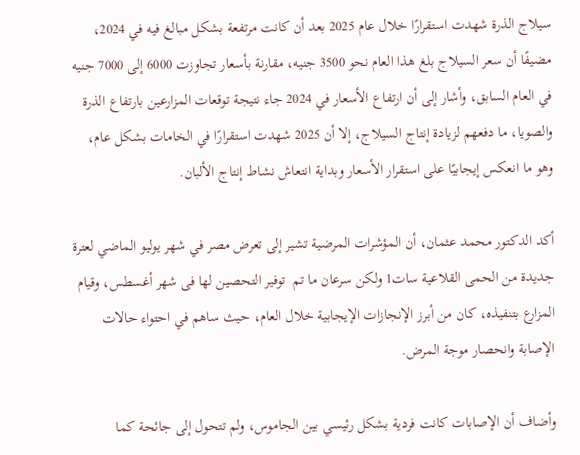سيلاج الذرة شهدت استقرارًا خلال عام 2025 بعد أن كانت مرتفعة بشكل مبالغ فيه في 2024، مضيفًا أن سعر السيلاج بلغ هذا العام نحو 3500 جنيه، مقارنة بأسعار تجاوزت 6000 إلى 7000 جنيه في العام السابق، وأشار إلى أن ارتفاع الأسعار في 2024 جاء نتيجة توقعات المزارعين بارتفاع الذرة والصويا، ما دفعهم لزيادة إنتاج السيلاج، إلا أن 2025 شهدت استقرارًا في الخامات بشكل عام، وهو ما انعكس إيجابيًا على استقرار الأسعار وبداية انتعاش نشاط إنتاج الألبان.

أكد الدكتور محمد عثمان، أن المؤشرات المرضية تشير إلى تعرض مصر في شهر يوليو الماضي لعترة جديدة من الحمى القلاعية سات1 ولكن سرعان ما تم  توفير التحصين لها فى شهر أغسطس، وقيام المزارع بتنفيذه، كان من أبرز الإنجازات الإيجابية خلال العام، حيث ساهم في احتواء حالات الإصابة وانحصار موجة المرض.

وأضاف أن الإصابات كانت فردية بشكل رئيسي بين الجاموس، ولم تتحول إلى جائحة كما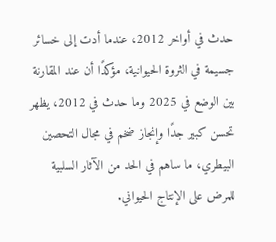حدث في أواخر 2012، عندما أدت إلى خسائر جسيمة في الثروة الحيوانية، مؤكدًا أن عند المقارنة بين الوضع في 2025 وما حدث في 2012، يظهر تحسن كبير جدًا وإنجاز ضخم في مجال التحصين البيطري، ما ساهم في الحد من الآثار السلبية للمرض على الإنتاج الحيواني.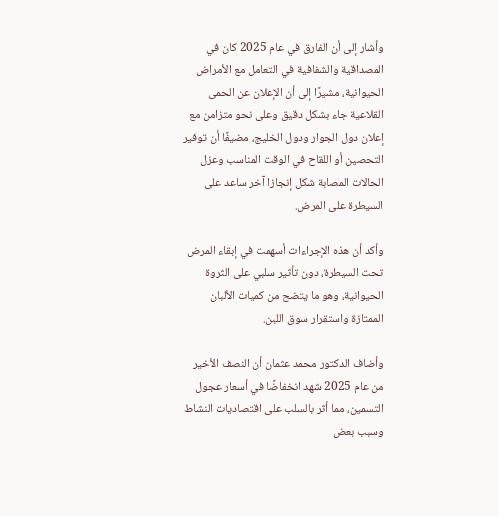وأشار إلى أن الفارق في عام 2025 كان في المصداقية والشفافية في التعامل مع الأمراض الحيوانية، مشيرًا إلى أن الإعلان عن الحمى القلاعية جاء بشكل دقيق وعلى نحو متزامن مع إعلان دول الجوار ودول الخليج، مضيفًا أن توفير التحصين أو اللقاح في الوقت المناسب وعزل الحالات المصابة شكل إنجازا آخر ساعد على السيطرة على المرض.

وأكد أن هذه الإجراءات أسهمت في إبقاء المرض تحت السيطرة، دون تأثير سلبي على الثروة الحيوانية، وهو ما يتضح من كميات الألبان الممتازة واستقرار سوق اللبن.

وأضاف الدكتور محمد عثمان أن النصف الأخير من عام 2025 شهد انخفاضًا في أسعار عجول التسمين، مما أثر بالسلب على اقتصاديات النشاط وسبب بعض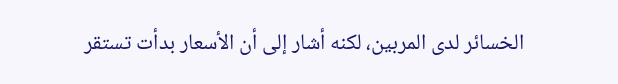الخسائر لدى المربين، لكنه أشار إلى أن الأسعار بدأت تستقر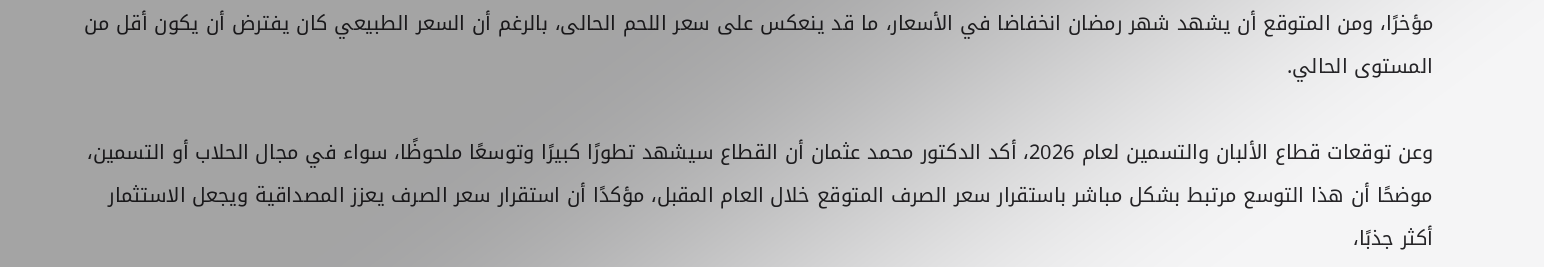مؤخرًا، ومن المتوقع أن يشهد شهر رمضان انخفاضا في الأسعار، ما قد ينعكس على سعر اللحم الحالى، بالرغم أن السعر الطبيعي كان يفترض أن يكون أقل من المستوى الحالي.

وعن توقعات قطاع الألبان والتسمين لعام 2026، أكد الدكتور محمد عثمان أن القطاع سيشهد تطورًا كبيرًا وتوسعًا ملحوظًا، سواء في مجال الحلاب أو التسمين، موضحًا أن هذا التوسع مرتبط بشكل مباشر باستقرار سعر الصرف المتوقع خلال العام المقبل، مؤكدًا أن استقرار سعر الصرف يعزز المصداقية ويجعل الاستثمار أكثر جذبًا،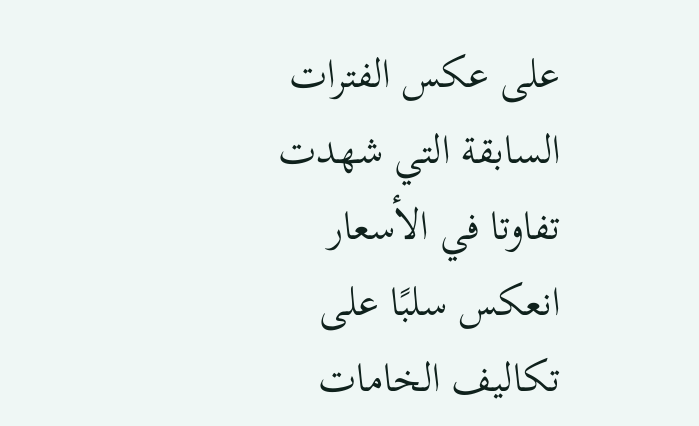على عكس الفترات السابقة التي شهدت تفاوتا في الأسعار انعكس سلبًا على تكاليف الخامات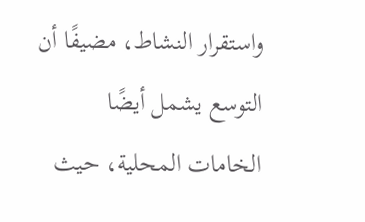واستقرار النشاط، مضيفًا أن التوسع يشمل أيضًا الخامات المحلية، حيث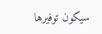سيكون توفيرها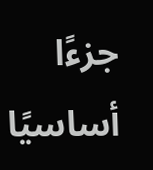جزءًا أساسيًا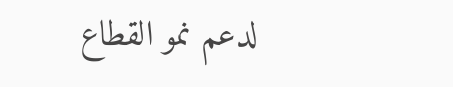لدعم نمو القطاع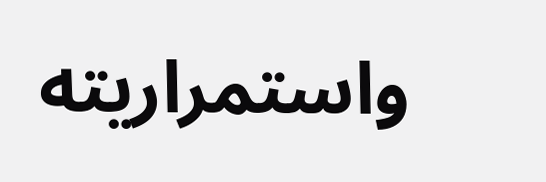واستمراريته